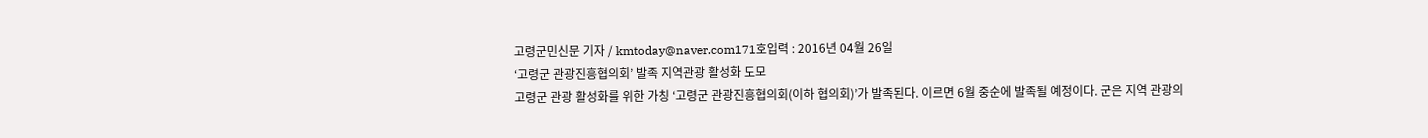고령군민신문 기자 / kmtoday@naver.com171호입력 : 2016년 04월 26일
‘고령군 관광진흥협의회’ 발족 지역관광 활성화 도모
고령군 관광 활성화를 위한 가칭 ‘고령군 관광진흥협의회(이하 협의회)’가 발족된다. 이르면 6월 중순에 발족될 예정이다. 군은 지역 관광의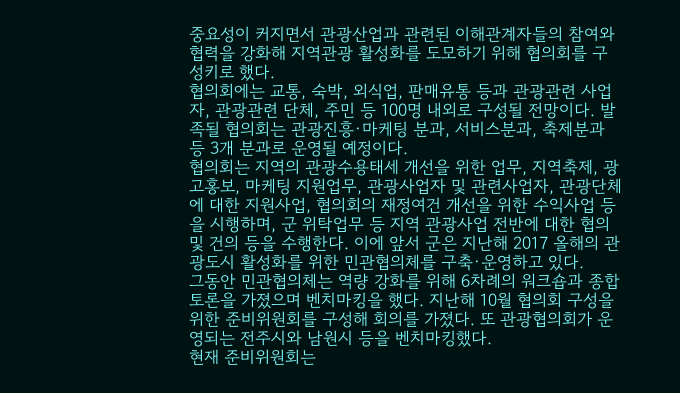중요성이 커지면서 관광산업과 관련된 이해관계자들의 참여와 협력을 강화해 지역관광 활성화를 도모하기 위해 협의회를 구성키로 했다.
협의회에는 교통, 숙박, 외식업, 판매유통 등과 관광관련 사업자, 관광관련 단체, 주민 등 100명 내외로 구성될 전망이다. 발족될 협의회는 관광진흥·마케팅 분과, 서비스분과, 축제분과 등 3개 분과로 운영될 예정이다.
협의회는 지역의 관광수용태세 개선을 위한 업무, 지역축제, 광고홍보, 마케팅 지원업무, 관광사업자 및 관련사업자, 관광단체에 대한 지원사업, 협의회의 재정여건 개선을 위한 수익사업 등을 시행하며, 군 위탁업무 등 지역 관광사업 전반에 대한 협의 및 건의 등을 수행한다. 이에 앞서 군은 지난해 2017 올해의 관광도시 활성화를 위한 민관협의체를 구축·운영하고 있다.
그동안 민관협의체는 역량 강화를 위해 6차례의 워크숍과 종합토론을 가졌으며 벤치마킹을 했다. 지난해 10월 협의회 구성을 위한 준비위원회를 구성해 회의를 가졌다. 또 관광협의회가 운영되는 전주시와 남원시 등을 벤치마킹했다.
현재 준비위원회는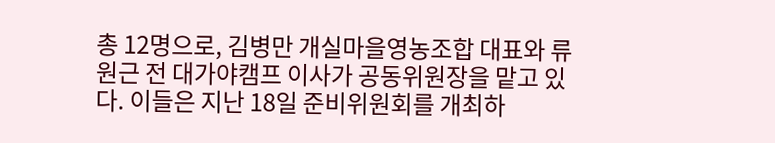총 12명으로, 김병만 개실마을영농조합 대표와 류원근 전 대가야캠프 이사가 공동위원장을 맡고 있다. 이들은 지난 18일 준비위원회를 개최하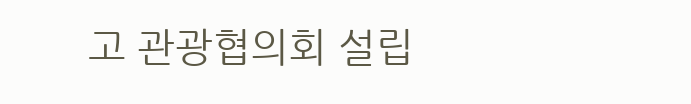고 관광협의회 설립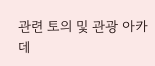관련 토의 및 관광 아카데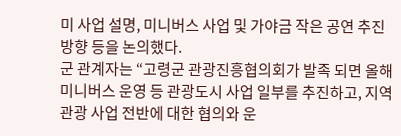미 사업 설명, 미니버스 사업 및 가야금 작은 공연 추진방향 등을 논의했다.
군 관계자는 “고령군 관광진흥협의회가 발족 되면 올해 미니버스 운영 등 관광도시 사업 일부를 추진하고, 지역관광 사업 전반에 대한 협의와 운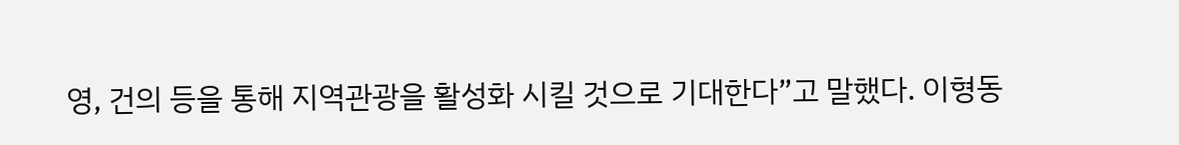영, 건의 등을 통해 지역관광을 활성화 시킬 것으로 기대한다”고 말했다. 이형동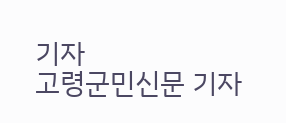기자
고령군민신문 기자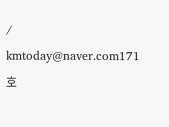/ kmtoday@naver.com171호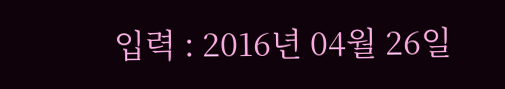입력 : 2016년 04월 26일